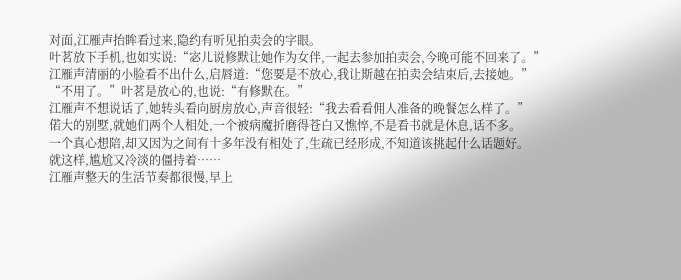对面,江雁声抬眸看过来,隐约有听见拍卖会的字眼。
叶茗放下手机,也如实说:“宓儿说修默让她作为女伴,一起去参加拍卖会,今晚可能不回来了。”
江雁声清丽的小脸看不出什么,启唇道:“您要是不放心,我让斯越在拍卖会结束后,去接她。”
“不用了。”叶茗是放心的,也说:“有修默在。”
江雁声不想说话了,她转头看向厨房放心,声音很轻:“我去看看佣人准备的晚餐怎么样了。”
偌大的别墅,就她们两个人相处,一个被病魔折磨得苍白又憔悴,不是看书就是休息,话不多。
一个真心想陪,却又因为之间有十多年没有相处了,生疏已经形成,不知道该挑起什么话题好。
就这样,尴尬又冷淡的僵持着……
江雁声整天的生活节奏都很慢,早上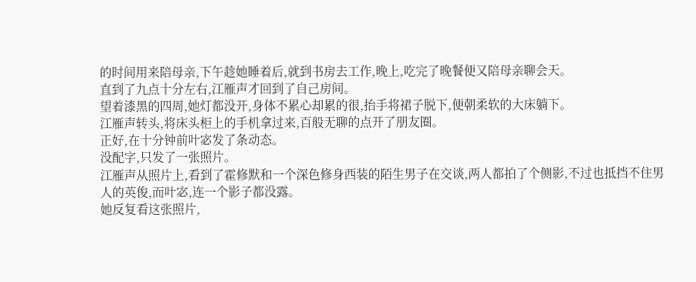的时间用来陪母亲,下午趁她睡着后,就到书房去工作,晚上,吃完了晚餐便又陪母亲聊会天。
直到了九点十分左右,江雁声才回到了自己房间。
望着漆黑的四周,她灯都没开,身体不累心却累的很,抬手将裙子脱下,便朝柔软的大床躺下。
江雁声转头,将床头柜上的手机拿过来,百般无聊的点开了朋友圈。
正好,在十分钟前叶宓发了条动态。
没配字,只发了一张照片。
江雁声从照片上,看到了霍修默和一个深色修身西装的陌生男子在交谈,两人都拍了个侧影,不过也抵挡不住男人的英俊,而叶宓,连一个影子都没露。
她反复看这张照片,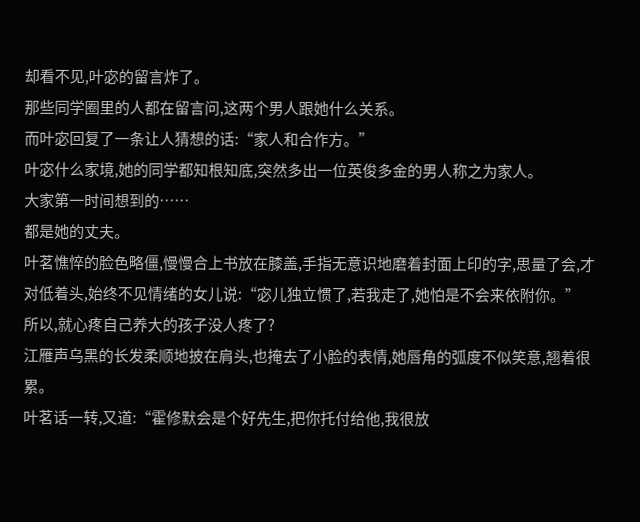却看不见,叶宓的留言炸了。
那些同学圈里的人都在留言问,这两个男人跟她什么关系。
而叶宓回复了一条让人猜想的话:“家人和合作方。”
叶宓什么家境,她的同学都知根知底,突然多出一位英俊多金的男人称之为家人。
大家第一时间想到的……
都是她的丈夫。
叶茗憔悴的脸色略僵,慢慢合上书放在膝盖,手指无意识地磨着封面上印的字,思量了会,才对低着头,始终不见情绪的女儿说:“宓儿独立惯了,若我走了,她怕是不会来依附你。”
所以,就心疼自己养大的孩子没人疼了?
江雁声乌黑的长发柔顺地披在肩头,也掩去了小脸的表情,她唇角的弧度不似笑意,翘着很累。
叶茗话一转,又道:“霍修默会是个好先生,把你托付给他,我很放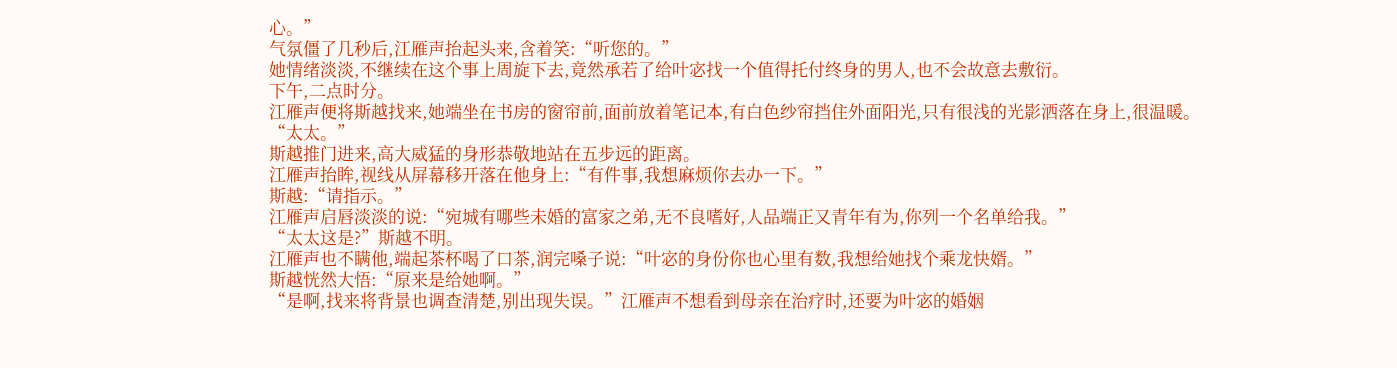心。”
气氛僵了几秒后,江雁声抬起头来,含着笑:“听您的。”
她情绪淡淡,不继续在这个事上周旋下去,竟然承若了给叶宓找一个值得托付终身的男人,也不会故意去敷衍。
下午,二点时分。
江雁声便将斯越找来,她端坐在书房的窗帘前,面前放着笔记本,有白色纱帘挡住外面阳光,只有很浅的光影洒落在身上,很温暖。
“太太。”
斯越推门进来,高大威猛的身形恭敬地站在五步远的距离。
江雁声抬眸,视线从屏幕移开落在他身上:“有件事,我想麻烦你去办一下。”
斯越:“请指示。”
江雁声启唇淡淡的说:“宛城有哪些未婚的富家之弟,无不良嗜好,人品端正又青年有为,你列一个名单给我。”
“太太这是?”斯越不明。
江雁声也不瞒他,端起茶杯喝了口茶,润完嗓子说:“叶宓的身份你也心里有数,我想给她找个乘龙快婿。”
斯越恍然大悟:“原来是给她啊。”
“是啊,找来将背景也调查清楚,别出现失误。”江雁声不想看到母亲在治疗时,还要为叶宓的婚姻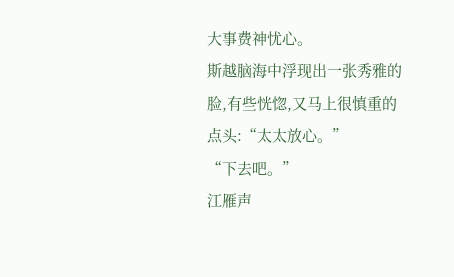大事费神忧心。
斯越脑海中浮现出一张秀雅的脸,有些恍惚,又马上很慎重的点头:“太太放心。”
“下去吧。”
江雁声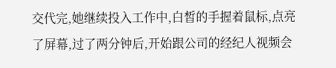交代完,她继续投入工作中,白皙的手握着鼠标,点亮了屏幕,过了两分钟后,开始跟公司的经纪人视频会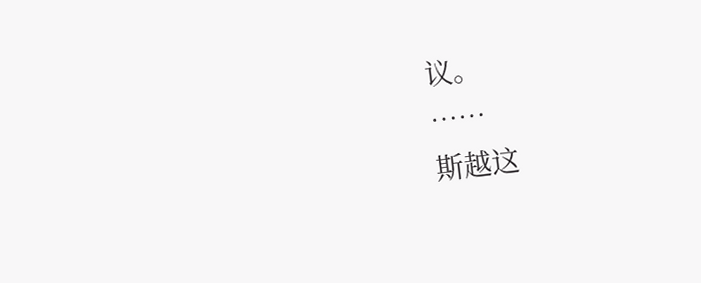议。
……
斯越这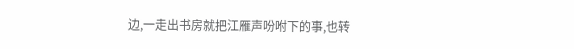边,一走出书房就把江雁声吩咐下的事,也转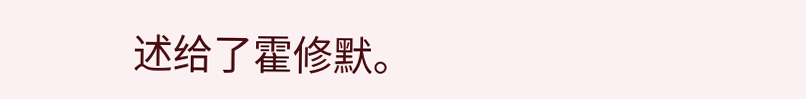述给了霍修默。